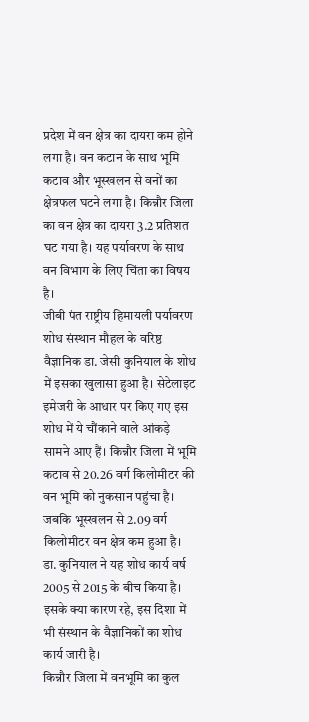प्रदेश में वन क्षेत्र का दायरा कम होने लगा है। वन कटान के साथ भूमि कटाव और भूस्खलन से वनों का क्षेत्रफल घटने लगा है। किन्नौर जिला का वन क्षेत्र का दायरा 3.2 प्रतिशत घट गया है। यह पर्यावरण के साथ वन विभाग के लिए चिंता का विषय है।
जीबी पंत राष्ट्रीय हिमायली पर्यावरण शोध संस्थान मौहल के वरिष्ठ वैज्ञानिक डा. जेसी कुनियाल के शोध में इसका खुलासा हुआ है। सेटेलाइट इमेजरी के आधार पर किए गए इस शोध में ये चौंकाने वाले आंकड़े सामने आए हैं। किन्नौर जिला में भूमि कटाव से 20.26 वर्ग किलोमीटर की वन भूमि को नुकसान पहुंचा है।
जबकि भूस्खलन से 2.09 वर्ग किलोमीटर वन क्षेत्र कम हुआ है। डा. कुनियाल ने यह शोध कार्य वर्ष 2005 से 2015 के बीच किया है। इसके क्या कारण रहे, इस दिशा में भी संस्थान के वैज्ञानिकों का शोध कार्य जारी है।
किन्नौर जिला में वनभूमि का कुल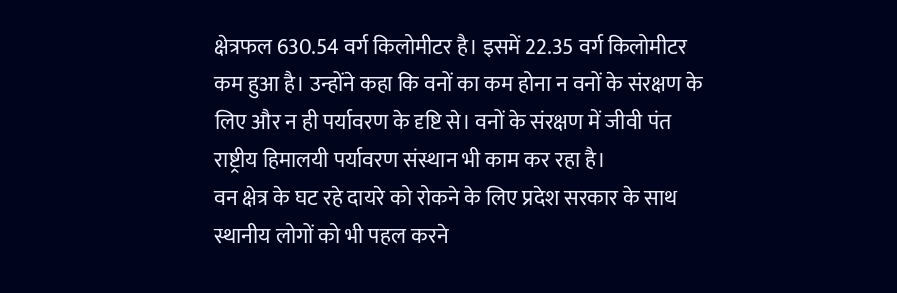क्षेत्रफल 630.54 वर्ग किलोमीटर है। इसमें 22.35 वर्ग किलोमीटर कम हुआ है। उन्होंने कहा कि वनों का कम होना न वनों के संरक्षण के लिए और न ही पर्यावरण के दृष्टि से। वनों के संरक्षण में जीवी पंत राष्ट्रीय हिमालयी पर्यावरण संस्थान भी काम कर रहा है।
वन क्षेत्र के घट रहे दायरे को रोकने के लिए प्रदेश सरकार के साथ स्थानीय लोगों को भी पहल करने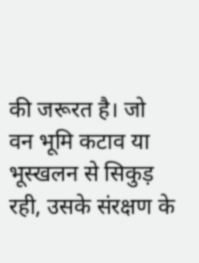की जरूरत है। जो वन भूमि कटाव या भूस्खलन से सिकुड़ रही, उसके संरक्षण के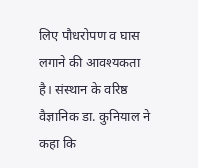लिए पौधरोपण व घास लगाने की आवश्यकता है। संस्थान के वरिष्ठ वैज्ञानिक डा. कुनियाल ने कहा कि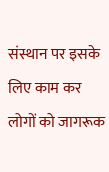संस्थान पर इसके लिए काम कर लोगों को जागरूक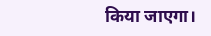किया जाएगा।